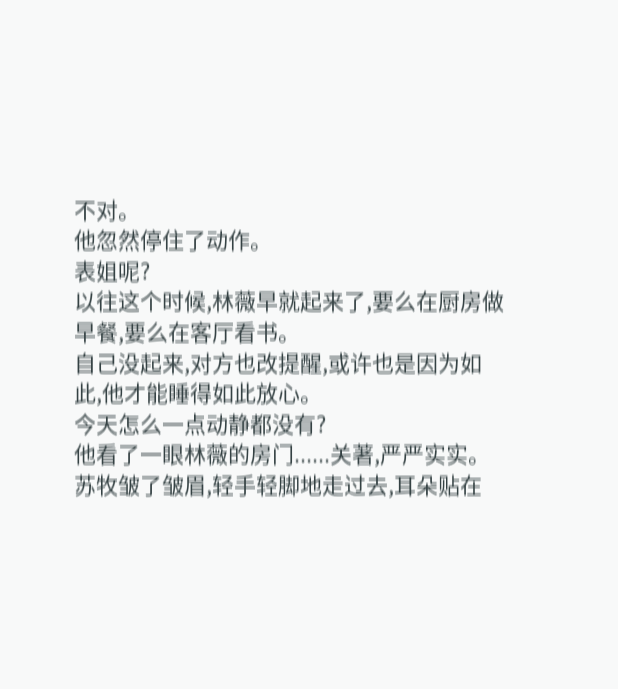不对。
他忽然停住了动作。
表姐呢?
以往这个时候,林薇早就起来了,要么在厨房做早餐,要么在客厅看书。
自己没起来,对方也改提醒,或许也是因为如此,他才能睡得如此放心。
今天怎么一点动静都没有?
他看了一眼林薇的房门......关著,严严实实。
苏牧皱了皱眉,轻手轻脚地走过去,耳朵贴在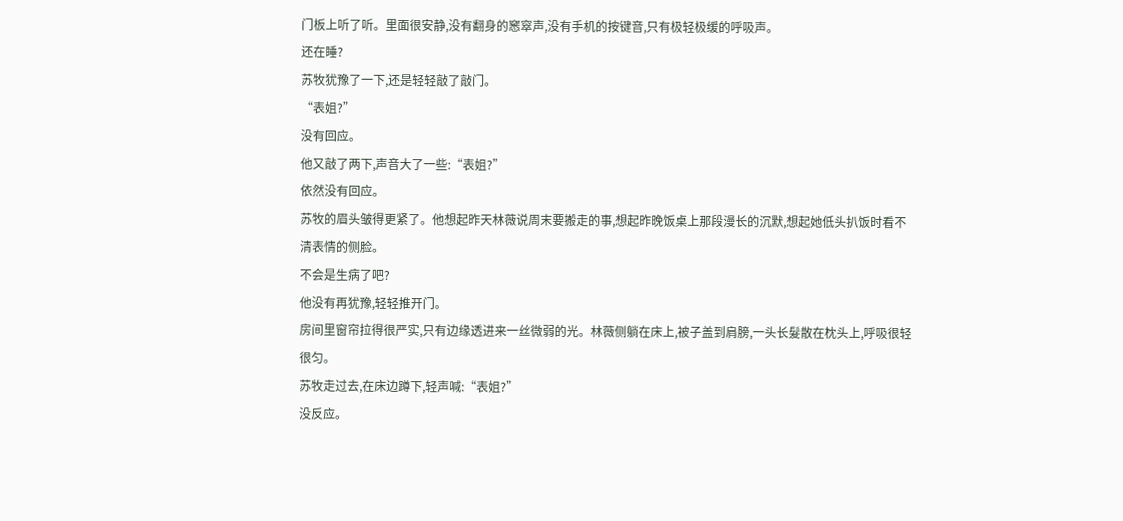门板上听了听。里面很安静,没有翻身的窸窣声,没有手机的按键音,只有极轻极缓的呼吸声。
还在睡?
苏牧犹豫了一下,还是轻轻敲了敲门。
“表姐?”
没有回应。
他又敲了两下,声音大了一些:“表姐?”
依然没有回应。
苏牧的眉头皱得更紧了。他想起昨天林薇说周末要搬走的事,想起昨晚饭桌上那段漫长的沉默,想起她低头扒饭时看不清表情的侧脸。
不会是生病了吧?
他没有再犹豫,轻轻推开门。
房间里窗帘拉得很严实,只有边缘透进来一丝微弱的光。林薇侧躺在床上,被子盖到肩膀,一头长髮散在枕头上,呼吸很轻很匀。
苏牧走过去,在床边蹲下,轻声喊:“表姐?”
没反应。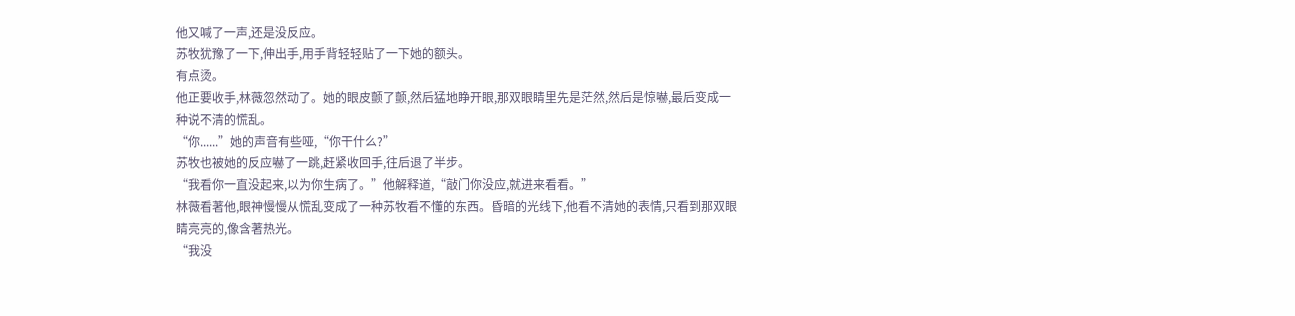他又喊了一声,还是没反应。
苏牧犹豫了一下,伸出手,用手背轻轻贴了一下她的额头。
有点烫。
他正要收手,林薇忽然动了。她的眼皮颤了颤,然后猛地睁开眼,那双眼睛里先是茫然,然后是惊嚇,最后变成一种说不清的慌乱。
“你......”她的声音有些哑,“你干什么?”
苏牧也被她的反应嚇了一跳,赶紧收回手,往后退了半步。
“我看你一直没起来,以为你生病了。”他解释道,“敲门你没应,就进来看看。”
林薇看著他,眼神慢慢从慌乱变成了一种苏牧看不懂的东西。昏暗的光线下,他看不清她的表情,只看到那双眼睛亮亮的,像含著热光。
“我没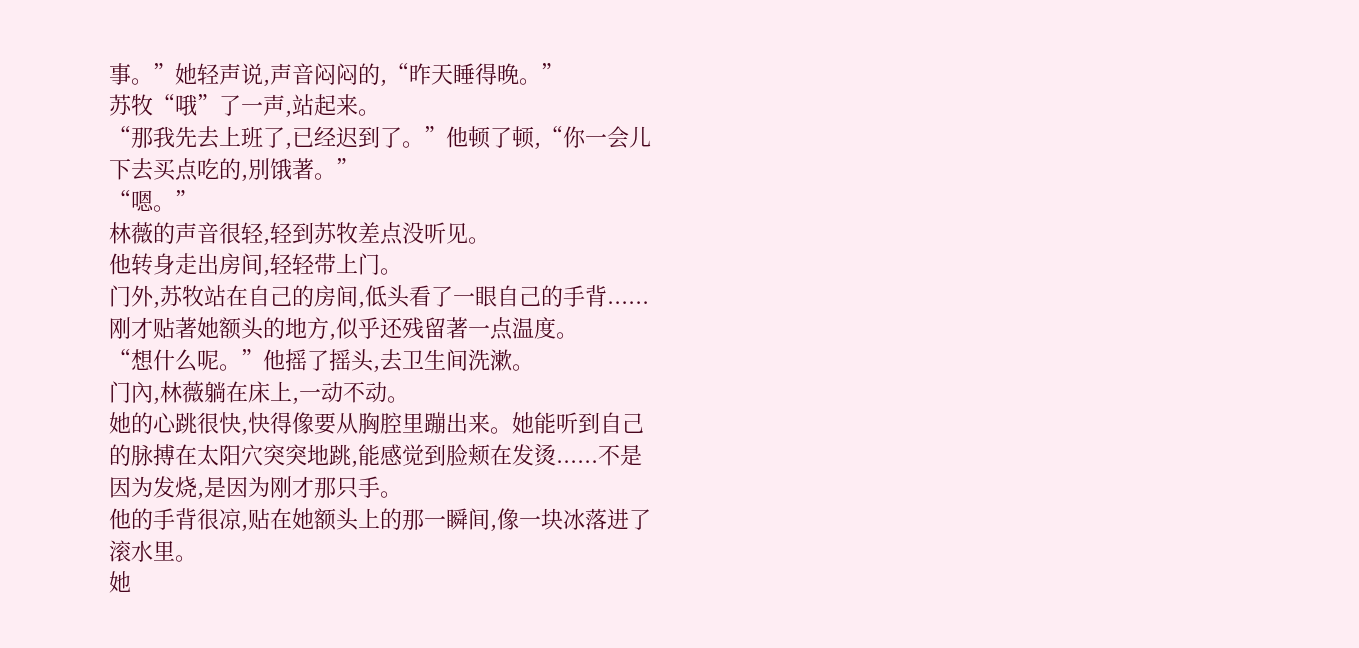事。”她轻声说,声音闷闷的,“昨天睡得晚。”
苏牧“哦”了一声,站起来。
“那我先去上班了,已经迟到了。”他顿了顿,“你一会儿下去买点吃的,別饿著。”
“嗯。”
林薇的声音很轻,轻到苏牧差点没听见。
他转身走出房间,轻轻带上门。
门外,苏牧站在自己的房间,低头看了一眼自己的手背......刚才贴著她额头的地方,似乎还残留著一点温度。
“想什么呢。”他摇了摇头,去卫生间洗漱。
门內,林薇躺在床上,一动不动。
她的心跳很快,快得像要从胸腔里蹦出来。她能听到自己的脉搏在太阳穴突突地跳,能感觉到脸颊在发烫......不是因为发烧,是因为刚才那只手。
他的手背很凉,贴在她额头上的那一瞬间,像一块冰落进了滚水里。
她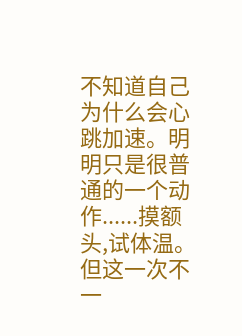不知道自己为什么会心跳加速。明明只是很普通的一个动作......摸额头,试体温。
但这一次不一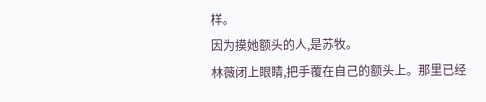样。
因为摸她额头的人,是苏牧。
林薇闭上眼睛,把手覆在自己的额头上。那里已经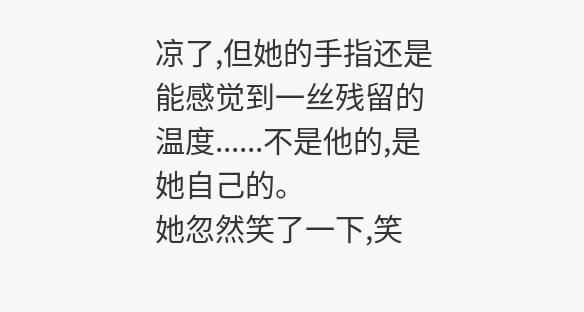凉了,但她的手指还是能感觉到一丝残留的温度......不是他的,是她自己的。
她忽然笑了一下,笑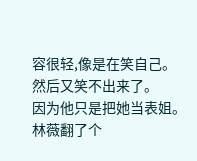容很轻,像是在笑自己。
然后又笑不出来了。
因为他只是把她当表姐。
林薇翻了个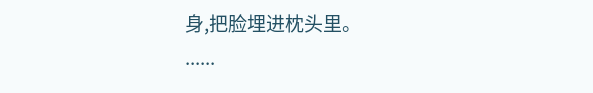身,把脸埋进枕头里。
......